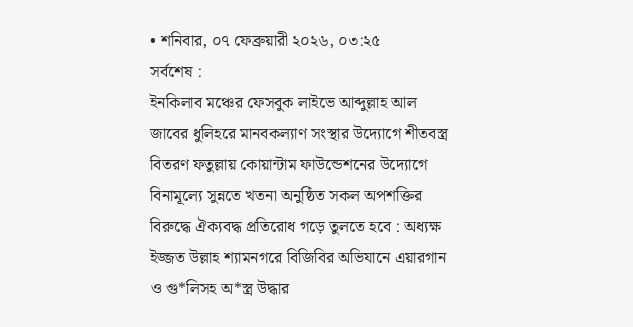• শনিবার, ০৭ ফেব্রুয়ারী ২০২৬, ০৩:২৫
সর্বশেষ :
ইনকিলাব মঞ্চের ফেসবুক লাইভে আব্দুল্লাহ আল জাবের ধুলিহরে মানবকল্যাণ সংস্থার উদ্যোগে শীতবস্ত্র বিতরণ ফতুল্লায় কোয়ান্টাম ফাউন্ডেশনের উদ্যোগে বিনামূল্যে সুন্নতে খতনা অনুষ্ঠিত সকল অপশক্তির বিরুদ্ধে ঐক্যবদ্ধ প্রতিরোধ গড়ে তুলতে হবে : অধ্যক্ষ ইজ্জত উল্লাহ শ্যামনগরে বিজিবির অভিযানে এয়ারগান ও গু*লিসহ অ*স্ত্র উদ্ধার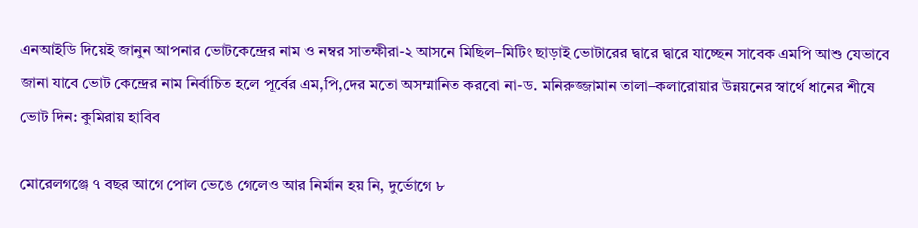এনআইডি দিয়েই জানুন আপনার ভোটকেন্দ্রের নাম ও নম্বর সাতক্ষীরা-২ আসনে মিছিল–মিটিং ছাড়াই ভোটারের দ্বারে দ্বারে যাচ্ছেন সাবেক এমপি আশু যেভাবে জানা যাবে ভোট কেন্দ্রের নাম নির্বাচিত হলে পূর্বের এম,পি,দের মতো অসম্মানিত করবো না-ড. মনিরুজ্জামান তালা–কলারোয়ার উন্নয়নের স্বার্থে ধানের শীষে ভোট দিন: কুমিরায় হাবিব

মোরেলগঞ্জে ৭ বছর আগে পোল ভেঙে গেলেও আর নির্মান হয় নি, দুর্ভোগে ৮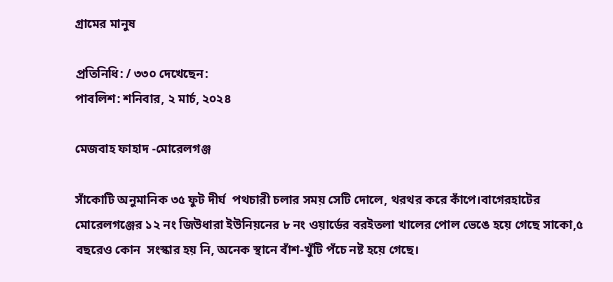গ্রামের মানুষ

প্রতিনিধি: / ৩৩০ দেখেছেন:
পাবলিশ: শনিবার, ২ মার্চ, ২০২৪

মেজবাহ ফাহাদ -মোরেলগঞ্জ

সাঁকোটি অনুমানিক ৩৫ ফুট দীর্ঘ  পথচারী চলার সময় সেটি দোলে, থরথর করে কাঁপে।বাগেরহাটের মোরেলগঞ্জের ১২ নং জিউধারা ইউনিয়নের ৮ নং ওয়ার্ডের বরইতলা খালের পোল ভেঙে হয়ে গেছে সাকো,৫ বছরেও কোন  সংস্কার হয় নি, অনেক স্থানে বাঁশ-খুঁটি পঁচে নষ্ট হয়ে গেছে।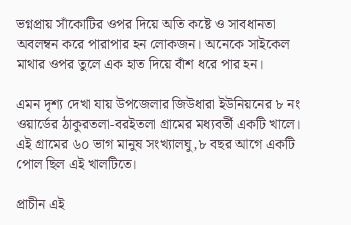ভগ্নপ্রায় সাঁকোটির ওপর দিয়ে অতি কষ্টে ও সাবধানতা অবলম্বন করে পারাপার হন লোকজন। অনেকে সাইকেল মাথার ওপর তুলে এক হাত দিয়ে বাঁশ ধরে পার হন।

এমন দৃশ্য দেখা যায় উপজেলার জিউধারা ইউনিয়নের ৮ নং ওয়ার্ডের ঠাকুরতলা-বরইতলা গ্রামের মধ্যবর্তী একটি খালে। এই গ্রামের ৬০ ভাগ মানুষ সংখ্যালঘু,৮ বছর আগে একটি পোল ছিল এই খালটিতে।

প্রাচীন এই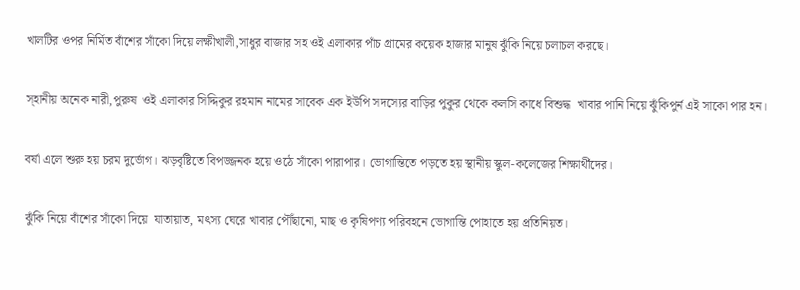খালটির ওপর নির্মিত বাঁশের সাঁকো দিয়ে লক্ষীখালী,সাধুর বাজার সহ ওই এলাকার পাঁচ গ্রামের কয়েক হাজার মানুষ ঝুঁকি নিয়ে চলাচল করছে।

স্হানীয় অনেক নারী,পুরুষ  ওই এলাকার সিদ্দিকুর রহমান নামের সাবেক এক ইউপি সদস্যের বাড়ির পুকুর থেকে কলসি কাধে বিশুদ্ধ  খাবার পানি নিয়ে ঝুঁকিপুর্ন এই সাকো পার হন।

বর্ষা এলে শুরু হয় চরম দুর্ভোগ। ঝড়বৃষ্টিতে বিপজ্জনক হয়ে ওঠে সাঁকো পারাপার। ভোগান্তিতে পড়তে হয় স্থানীয় স্কুল-কলেজের শিক্ষার্থীদের।

ঝুঁকি নিয়ে বাঁশের সাঁকো দিয়ে  যাতায়াত, মৎস্য ঘেরে খাবার পৌঁছানো, মাছ ও কৃষিপণ্য পরিবহনে ভোগান্তি পোহাতে হয় প্রতিনিয়ত।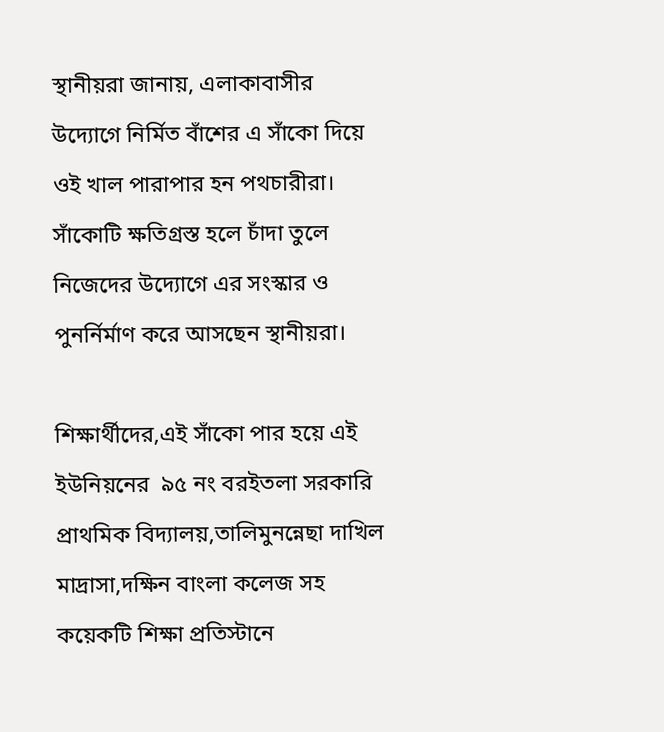স্থানীয়রা জানায়, এলাকাবাসীর উদ্যোগে নির্মিত বাঁশের এ সাঁকো দিয়ে ওই খাল পারাপার হন পথচারীরা। সাঁকোটি ক্ষতিগ্রস্ত হলে চাঁদা তুলে নিজেদের উদ্যোগে এর সংস্কার ও পুনর্নির্মাণ করে আসছেন স্থানীয়রা।

শিক্ষার্থীদের,এই সাঁকো পার হয়ে এই ইউনিয়নের  ৯৫ নং বরইতলা সরকারি প্রাথমিক বিদ্যালয়,তালিমুনন্নেছা দাখিল মাদ্রাসা,দক্ষিন বাংলা কলেজ সহ  কয়েকটি শিক্ষা প্রতিস্টানে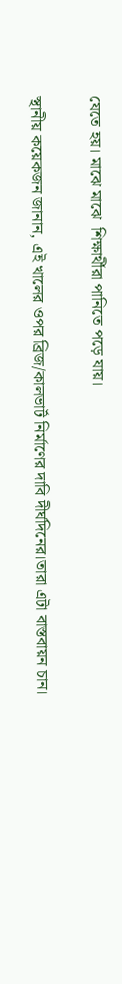যেতে হয়। মাঝে মাঝে  শিক্ষার্থীরা পানিতে পড়ে যায়।

স্থানীয় কয়েকজন জানান, এই খালের ওপর ব্রিজ/কালভার্ট নির্মাণের দাবি দীর্ঘদিনের।তারা এটা বাস্তবায়ন চান।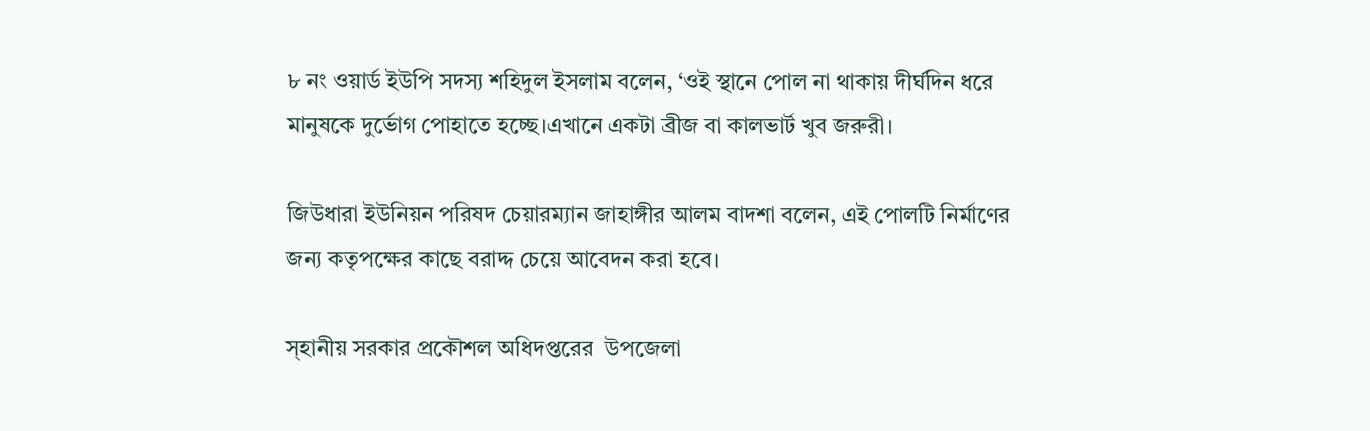৮ নং ওয়ার্ড ইউপি সদস্য শহিদুল ইসলাম বলেন, ‘ওই স্থানে পোল না থাকায় দীর্ঘদিন ধরে মানুষকে দুর্ভোগ পোহাতে হচ্ছে।এখানে একটা ব্রীজ বা কালভার্ট খুব জরুরী।

জিউধারা ইউনিয়ন পরিষদ চেয়ারম্যান জাহাঙ্গীর আলম বাদশা বলেন, এই পোলটি নির্মাণের জন্য কতৃপক্ষের কাছে বরাদ্দ চেয়ে আবেদন করা হবে।

স্হানীয় সরকার প্রকৌশল অধিদপ্তরের  উপজেলা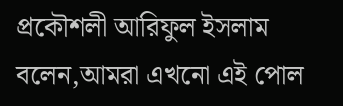প্রকৌশলী আরিফুল ইসলাম  বলেন,আমরা এখনো এই পোল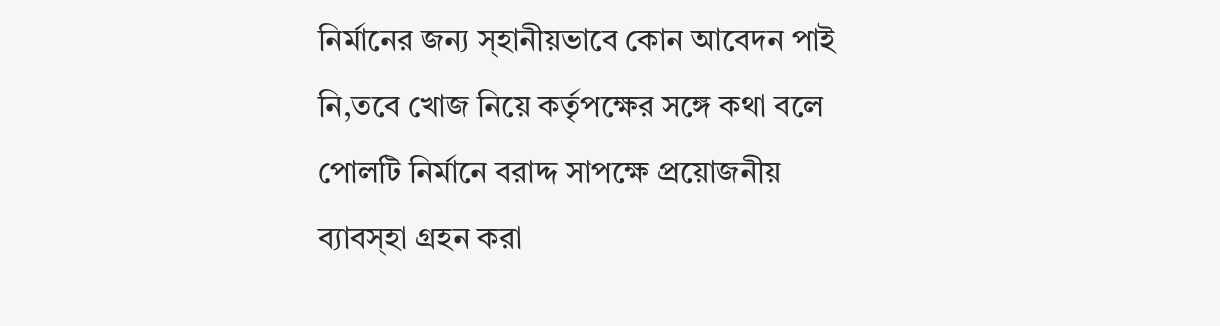নির্মানের জন্য স্হানীয়ভাবে কোন আবেদন পাই নি,তবে খোজ নিয়ে কর্তৃপক্ষের সঙ্গে কথা বলে পোলটি নির্মানে বরাদ্দ সাপক্ষে প্রয়োজনীয় ব্যাবস্হা গ্রহন করা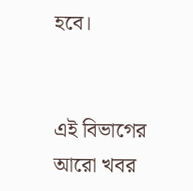হবে।


এই বিভাগের আরো খবর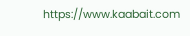https://www.kaabait.com